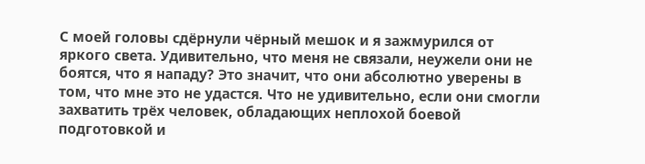С моей головы сдёрнули чёрный мешок и я зажмурился от яркого света. Удивительно, что меня не связали, неужели они не боятся, что я нападу? Это значит, что они абсолютно уверены в том, что мне это не удастся. Что не удивительно, если они смогли захватить трёх человек, обладающих неплохой боевой подготовкой и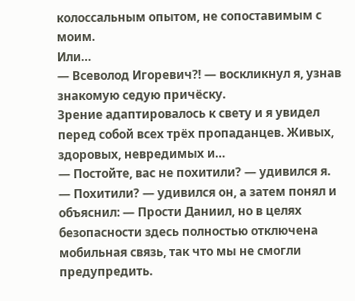колоссальным опытом, не сопоставимым с моим.
Или…
— Всеволод Игоревич⁈ — воскликнул я, узнав знакомую седую причёску.
Зрение адаптировалось к свету и я увидел перед собой всех трёх пропаданцев. Живых, здоровых, невредимых и…
— Постойте, вас не похитили? — удивился я.
— Похитили? — удивился он, а затем понял и объяснил: — Прости Даниил, но в целях безопасности здесь полностью отключена мобильная связь, так что мы не смогли предупредить.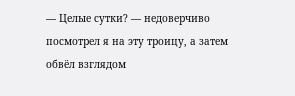— Целые сутки? — недоверчиво посмотрел я на эту троицу, а затем обвёл взглядом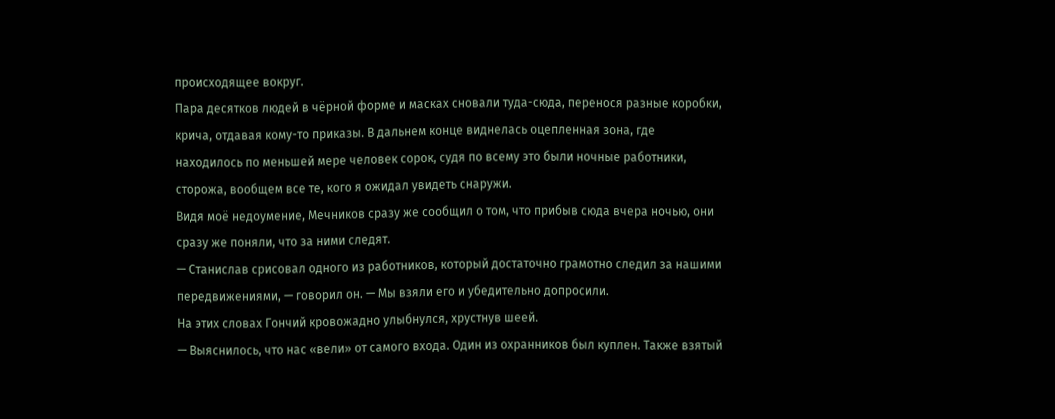происходящее вокруг.
Пара десятков людей в чёрной форме и масках сновали туда-сюда, перенося разные коробки, крича, отдавая кому-то приказы. В дальнем конце виднелась оцепленная зона, где находилось по меньшей мере человек сорок, судя по всему это были ночные работники, сторожа, вообщем все те, кого я ожидал увидеть снаружи.
Видя моё недоумение, Мечников сразу же сообщил о том, что прибыв сюда вчера ночью, они сразу же поняли, что за ними следят.
— Станислав срисовал одного из работников, который достаточно грамотно следил за нашими передвижениями, — говорил он. — Мы взяли его и убедительно допросили.
На этих словах Гончий кровожадно улыбнулся, хрустнув шеей.
— Выяснилось, что нас «вели» от самого входа. Один из охранников был куплен. Также взятый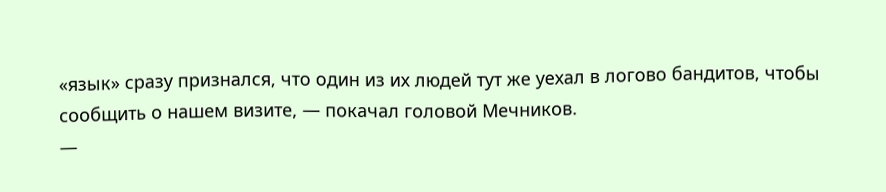«язык» сразу признался, что один из их людей тут же уехал в логово бандитов, чтобы сообщить о нашем визите, — покачал головой Мечников.
—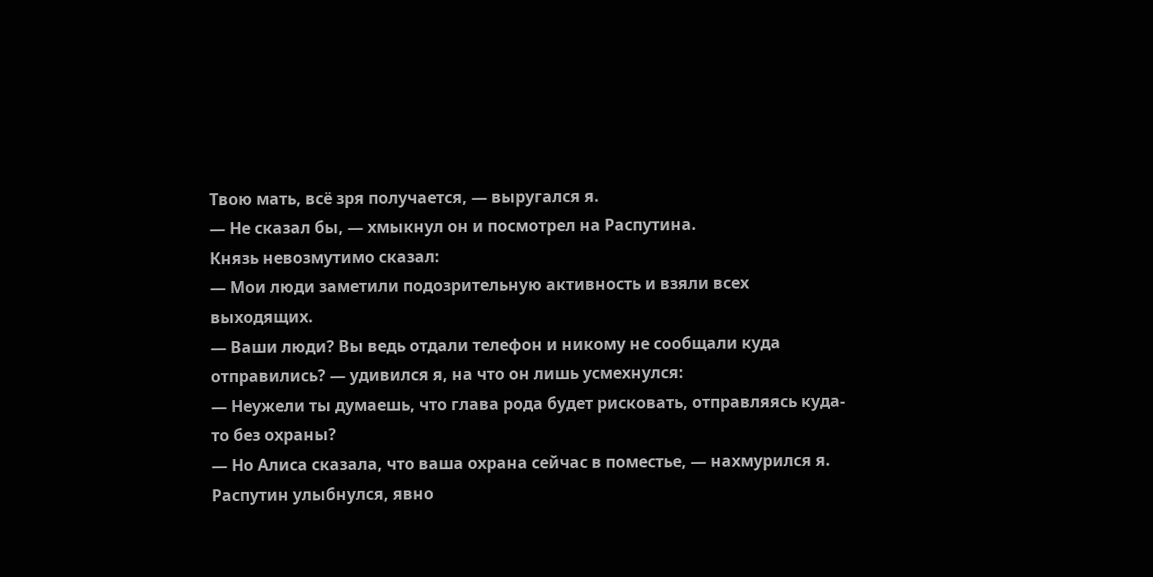Твою мать, всё зря получается, — выругался я.
— Не сказал бы, — хмыкнул он и посмотрел на Распутина.
Князь невозмутимо сказал:
— Мои люди заметили подозрительную активность и взяли всех выходящих.
— Ваши люди? Вы ведь отдали телефон и никому не сообщали куда отправились? — удивился я, на что он лишь усмехнулся:
— Неужели ты думаешь, что глава рода будет рисковать, отправляясь куда-то без охраны?
— Но Алиса сказала, что ваша охрана сейчас в поместье, — нахмурился я.
Распутин улыбнулся, явно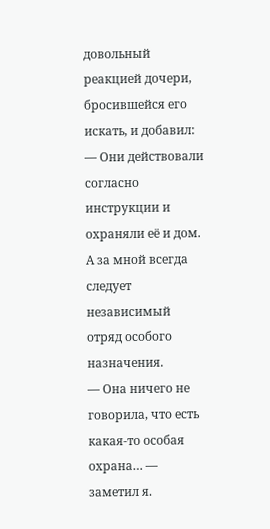довольный реакцией дочери, бросившейся его искать, и добавил:
— Они действовали согласно инструкции и охраняли её и дом. А за мной всегда следует независимый отряд особого назначения.
— Она ничего не говорила, что есть какая-то особая охрана… — заметил я.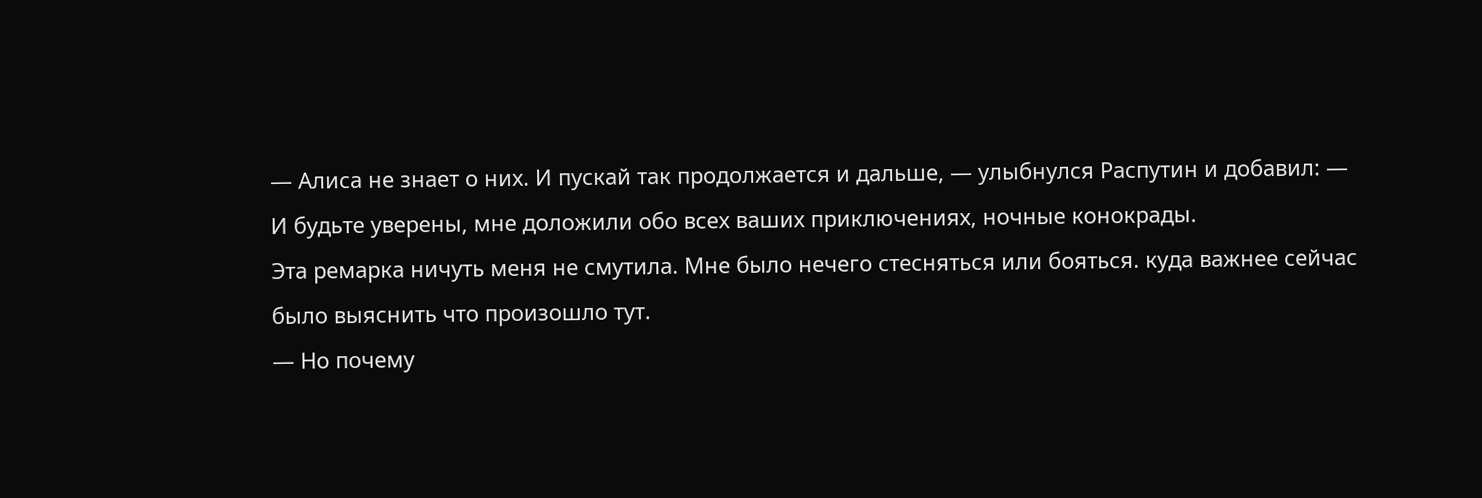— Алиса не знает о них. И пускай так продолжается и дальше, — улыбнулся Распутин и добавил: — И будьте уверены, мне доложили обо всех ваших приключениях, ночные конокрады.
Эта ремарка ничуть меня не смутила. Мне было нечего стесняться или бояться. куда важнее сейчас было выяснить что произошло тут.
— Но почему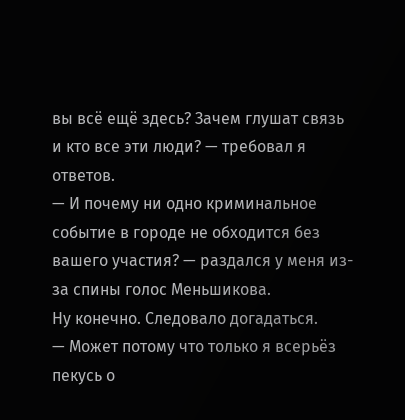вы всё ещё здесь? Зачем глушат связь и кто все эти люди? — требовал я ответов.
— И почему ни одно криминальное событие в городе не обходится без вашего участия? — раздался у меня из-за спины голос Меньшикова.
Ну конечно. Следовало догадаться.
— Может потому что только я всерьёз пекусь о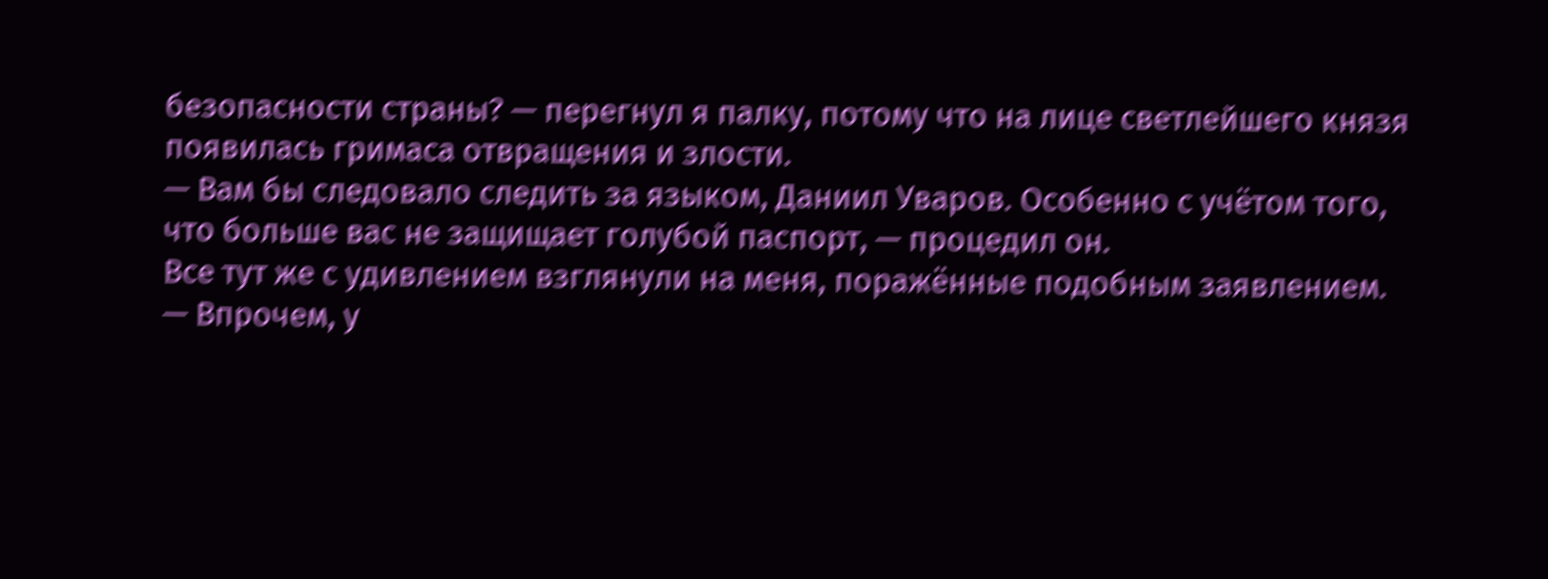безопасности страны? — перегнул я палку, потому что на лице светлейшего князя появилась гримаса отвращения и злости.
— Вам бы следовало следить за языком, Даниил Уваров. Особенно с учётом того, что больше вас не защищает голубой паспорт, — процедил он.
Все тут же с удивлением взглянули на меня, поражённые подобным заявлением.
— Впрочем, у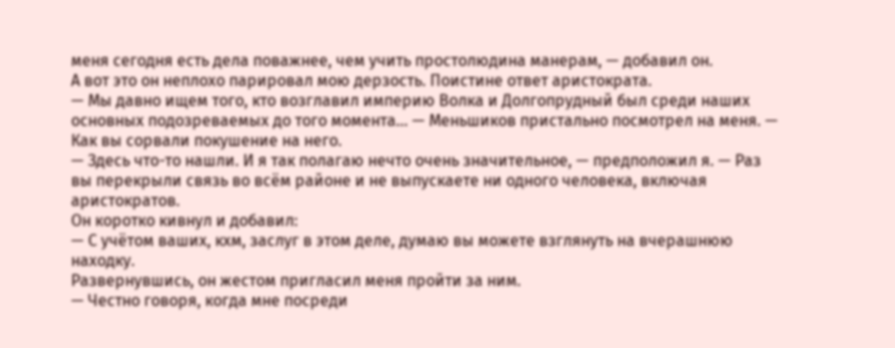меня сегодня есть дела поважнее, чем учить простолюдина манерам, — добавил он.
А вот это он неплохо парировал мою дерзость. Поистине ответ аристократа.
— Мы давно ищем того, кто возглавил империю Волка и Долгопрудный был среди наших основных подозреваемых до того момента… — Меньшиков пристально посмотрел на меня. — Как вы сорвали покушение на него.
— Здесь что-то нашли. И я так полагаю нечто очень значительное, — предположил я. — Раз вы перекрыли связь во всём районе и не выпускаете ни одного человека, включая аристократов.
Он коротко кивнул и добавил:
— С учётом ваших, кхм, заслуг в этом деле, думаю вы можете взглянуть на вчерашнюю находку.
Развернувшись, он жестом пригласил меня пройти за ним.
— Честно говоря, когда мне посреди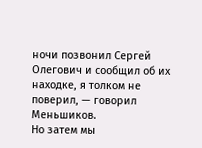ночи позвонил Сергей Олегович и сообщил об их находке, я толком не поверил, — говорил Меньшиков.
Но затем мы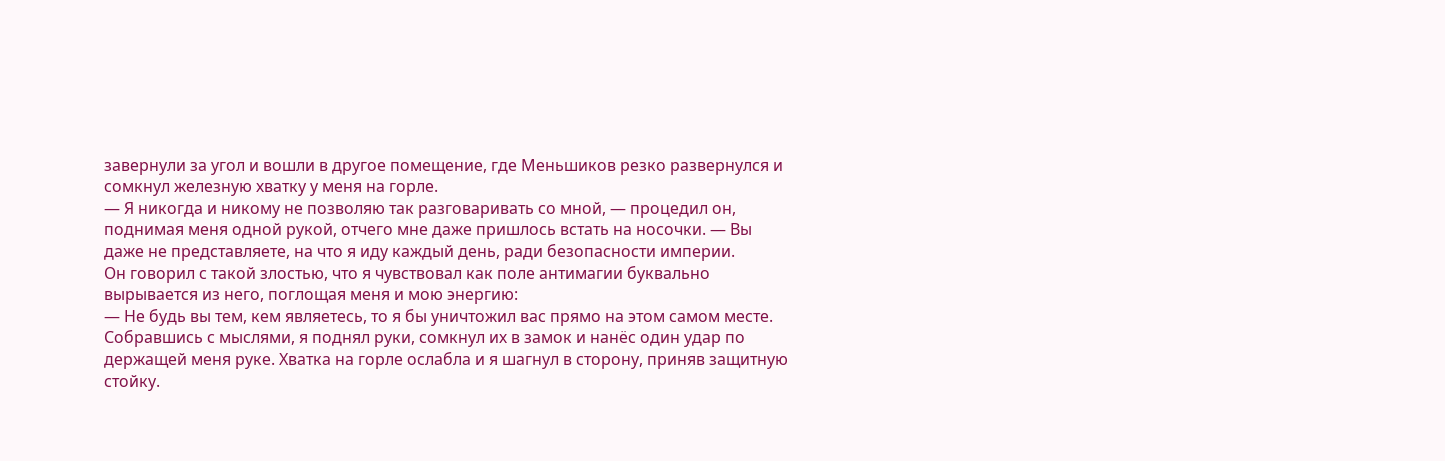завернули за угол и вошли в другое помещение, где Меньшиков резко развернулся и сомкнул железную хватку у меня на горле.
— Я никогда и никому не позволяю так разговаривать со мной, — процедил он, поднимая меня одной рукой, отчего мне даже пришлось встать на носочки. — Вы даже не представляете, на что я иду каждый день, ради безопасности империи.
Он говорил с такой злостью, что я чувствовал как поле антимагии буквально вырывается из него, поглощая меня и мою энергию:
— Не будь вы тем, кем являетесь, то я бы уничтожил вас прямо на этом самом месте.
Собравшись с мыслями, я поднял руки, сомкнул их в замок и нанёс один удар по держащей меня руке. Хватка на горле ослабла и я шагнул в сторону, приняв защитную стойку.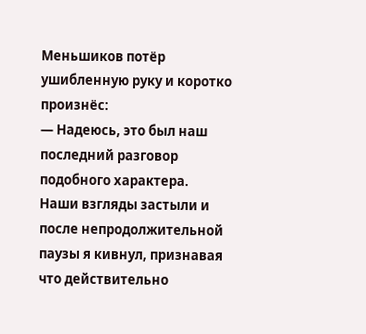Меньшиков потёр ушибленную руку и коротко произнёс:
— Надеюсь, это был наш последний разговор подобного характера.
Наши взгляды застыли и после непродолжительной паузы я кивнул, признавая что действительно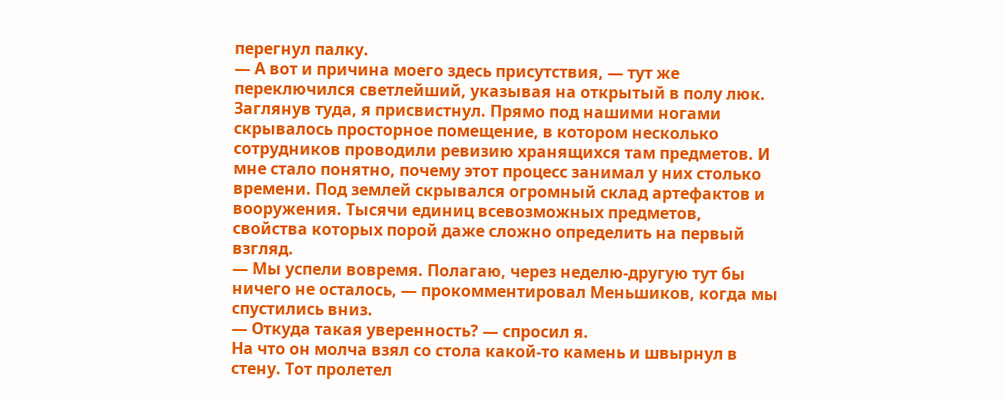перегнул палку.
— А вот и причина моего здесь присутствия, — тут же переключился светлейший, указывая на открытый в полу люк.
Заглянув туда, я присвистнул. Прямо под нашими ногами скрывалось просторное помещение, в котором несколько сотрудников проводили ревизию хранящихся там предметов. И мне стало понятно, почему этот процесс занимал у них столько времени. Под землей скрывался огромный склад артефактов и вооружения. Тысячи единиц всевозможных предметов, свойства которых порой даже сложно определить на первый взгляд.
— Мы успели вовремя. Полагаю, через неделю-другую тут бы ничего не осталось, — прокомментировал Меньшиков, когда мы спустились вниз.
— Откуда такая уверенность? — спросил я.
На что он молча взял со стола какой-то камень и швырнул в стену. Тот пролетел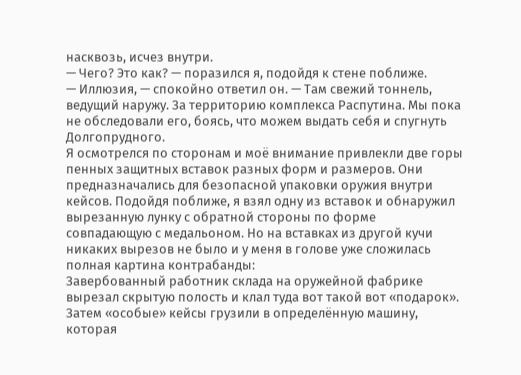насквозь, исчез внутри.
— Чего? Это как? — поразился я, подойдя к стене поближе.
— Иллюзия, — спокойно ответил он. — Там свежий тоннель, ведущий наружу. За территорию комплекса Распутина. Мы пока не обследовали его, боясь, что можем выдать себя и спугнуть Долгопрудного.
Я осмотрелся по сторонам и моё внимание привлекли две горы пенных защитных вставок разных форм и размеров. Они предназначались для безопасной упаковки оружия внутри кейсов. Подойдя поближе, я взял одну из вставок и обнаружил вырезанную лунку с обратной стороны по форме совпадающую с медальоном. Но на вставках из другой кучи никаких вырезов не было и у меня в голове уже сложилась полная картина контрабанды:
Завербованный работник склада на оружейной фабрике вырезал скрытую полость и клал туда вот такой вот «подарок». Затем «особые» кейсы грузили в определённую машину, которая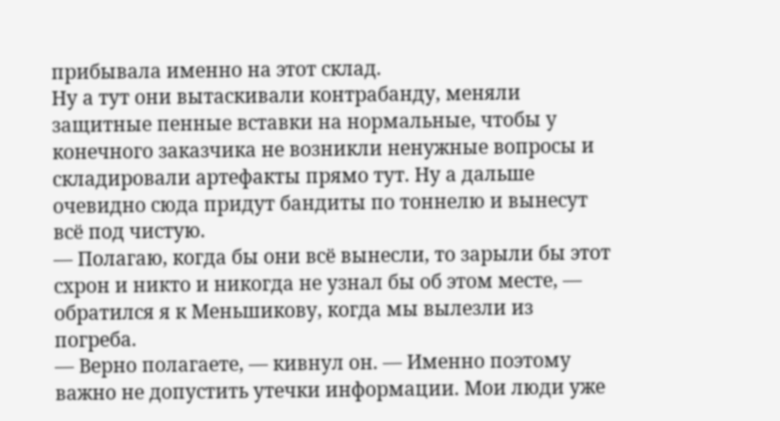прибывала именно на этот склад.
Ну а тут они вытаскивали контрабанду, меняли защитные пенные вставки на нормальные, чтобы у конечного заказчика не возникли ненужные вопросы и складировали артефакты прямо тут. Ну а дальше очевидно сюда придут бандиты по тоннелю и вынесут всё под чистую.
— Полагаю, когда бы они всё вынесли, то зарыли бы этот схрон и никто и никогда не узнал бы об этом месте, — обратился я к Меньшикову, когда мы вылезли из погреба.
— Верно полагаете, — кивнул он. — Именно поэтому важно не допустить утечки информации. Мои люди уже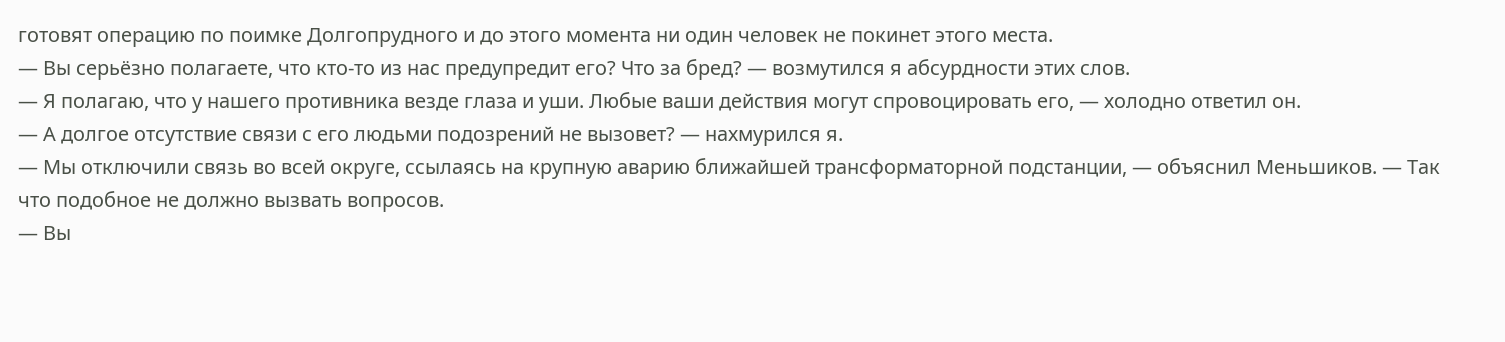готовят операцию по поимке Долгопрудного и до этого момента ни один человек не покинет этого места.
— Вы серьёзно полагаете, что кто-то из нас предупредит его? Что за бред? — возмутился я абсурдности этих слов.
— Я полагаю, что у нашего противника везде глаза и уши. Любые ваши действия могут спровоцировать его, — холодно ответил он.
— А долгое отсутствие связи с его людьми подозрений не вызовет? — нахмурился я.
— Мы отключили связь во всей округе, ссылаясь на крупную аварию ближайшей трансформаторной подстанции, — объяснил Меньшиков. — Так что подобное не должно вызвать вопросов.
— Вы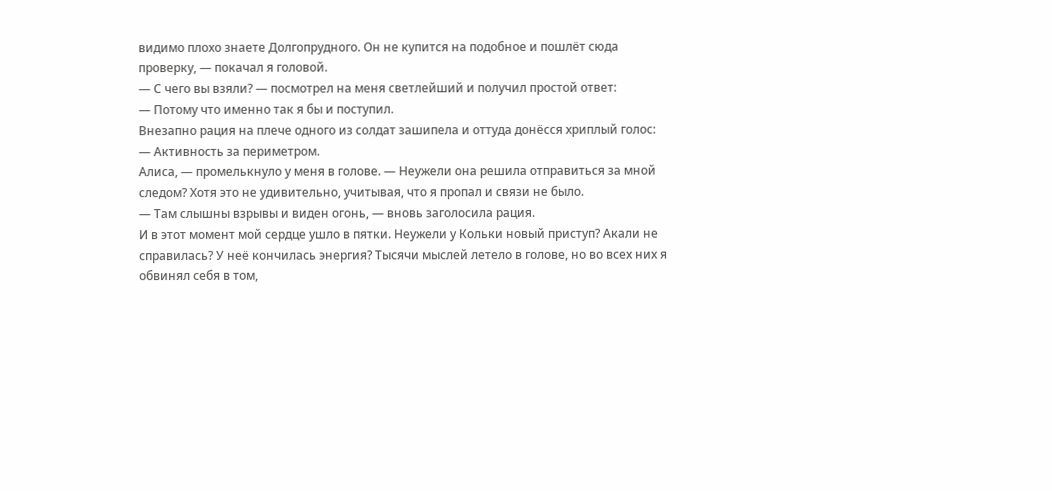видимо плохо знаете Долгопрудного. Он не купится на подобное и пошлёт сюда проверку, — покачал я головой.
— С чего вы взяли? — посмотрел на меня светлейший и получил простой ответ:
— Потому что именно так я бы и поступил.
Внезапно рация на плече одного из солдат зашипела и оттуда донёсся хриплый голос:
— Активность за периметром.
Алиса, — промелькнуло у меня в голове. — Неужели она решила отправиться за мной следом? Хотя это не удивительно, учитывая, что я пропал и связи не было.
— Там слышны взрывы и виден огонь, — вновь заголосила рация.
И в этот момент мой сердце ушло в пятки. Неужели у Кольки новый приступ? Акали не справилась? У неё кончилась энергия? Тысячи мыслей летело в голове, но во всех них я обвинял себя в том,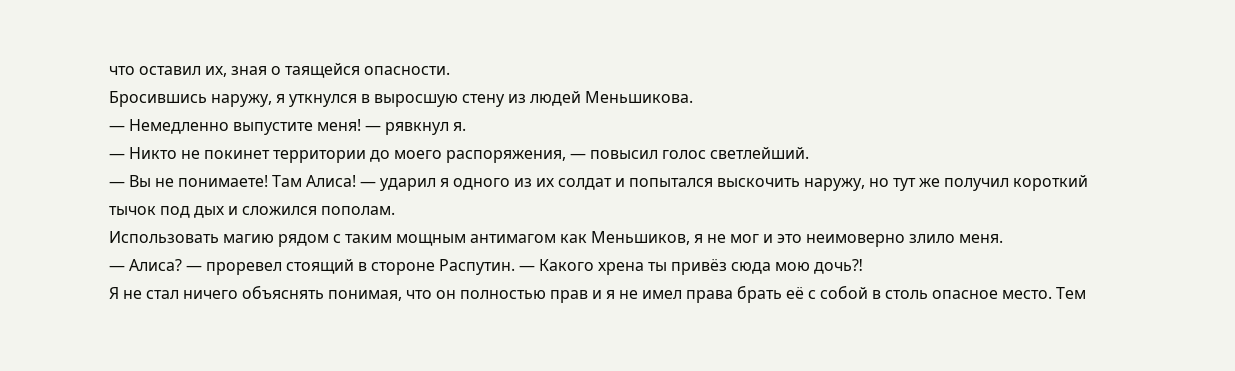что оставил их, зная о таящейся опасности.
Бросившись наружу, я уткнулся в выросшую стену из людей Меньшикова.
— Немедленно выпустите меня! — рявкнул я.
— Никто не покинет территории до моего распоряжения, — повысил голос светлейший.
— Вы не понимаете! Там Алиса! — ударил я одного из их солдат и попытался выскочить наружу, но тут же получил короткий тычок под дых и сложился пополам.
Использовать магию рядом с таким мощным антимагом как Меньшиков, я не мог и это неимоверно злило меня.
— Алиса? — проревел стоящий в стороне Распутин. — Какого хрена ты привёз сюда мою дочь⁈
Я не стал ничего объяснять понимая, что он полностью прав и я не имел права брать её с собой в столь опасное место. Тем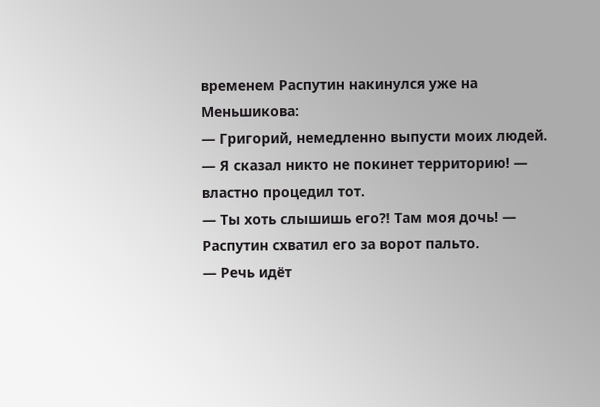временем Распутин накинулся уже на Меньшикова:
— Григорий, немедленно выпусти моих людей.
— Я сказал никто не покинет территорию! — властно процедил тот.
— Ты хоть слышишь его⁈ Там моя дочь! — Распутин схватил его за ворот пальто.
— Речь идёт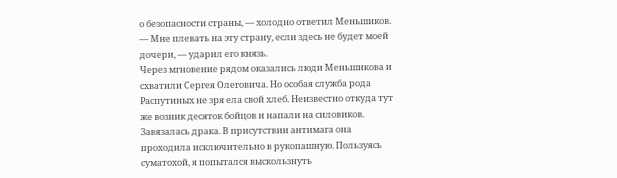о безопасности страны, — холодно ответил Меньшиков.
— Мне плевать на эту страну, если здесь не будет моей дочери, — ударил его князь.
Через мгновение рядом оказались люди Меньшикова и схватили Сергея Олеговича. Но особая служба рода Распутиных не зря ела свой хлеб. Неизвестно откуда тут же возник десяток бойцов и напали на силовиков.
Завязалась драка. В присутствии антимага она проходила исключительно в рукопашную. Пользуясь суматохой, я попытался выскользнуть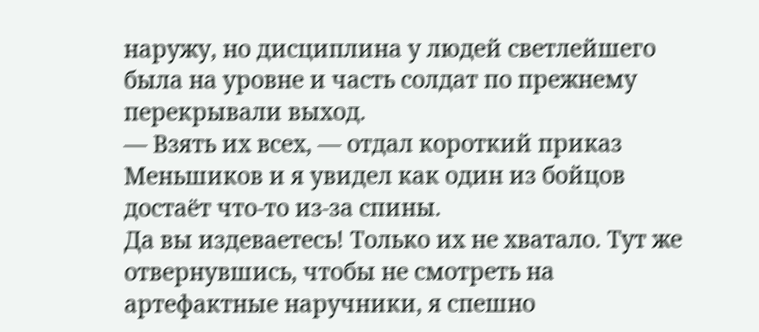наружу, но дисциплина у людей светлейшего была на уровне и часть солдат по прежнему перекрывали выход.
— Взять их всех, — отдал короткий приказ Меньшиков и я увидел как один из бойцов достаёт что-то из-за спины.
Да вы издеваетесь! Только их не хватало. Тут же отвернувшись, чтобы не смотреть на артефактные наручники, я спешно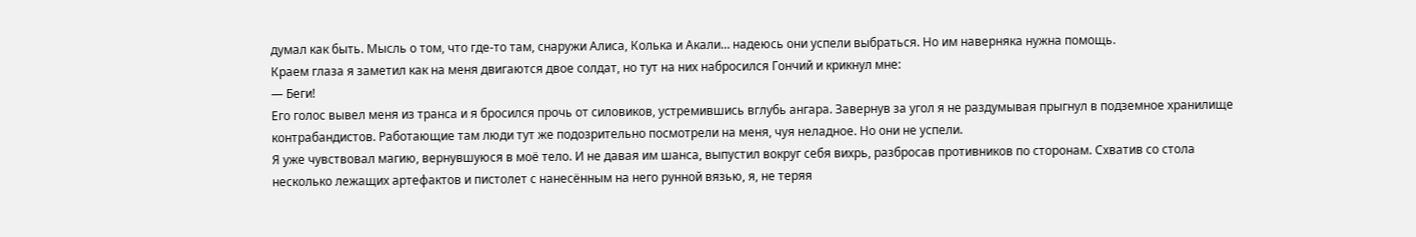думал как быть. Мысль о том, что где-то там, снаружи Алиса, Колька и Акали… надеюсь они успели выбраться. Но им наверняка нужна помощь.
Краем глаза я заметил как на меня двигаются двое солдат, но тут на них набросился Гончий и крикнул мне:
— Беги!
Его голос вывел меня из транса и я бросился прочь от силовиков, устремившись вглубь ангара. Завернув за угол я не раздумывая прыгнул в подземное хранилище контрабандистов. Работающие там люди тут же подозрительно посмотрели на меня, чуя неладное. Но они не успели.
Я уже чувствовал магию, вернувшуюся в моё тело. И не давая им шанса, выпустил вокруг себя вихрь, разбросав противников по сторонам. Схватив со стола несколько лежащих артефактов и пистолет с нанесённым на него рунной вязью, я, не теряя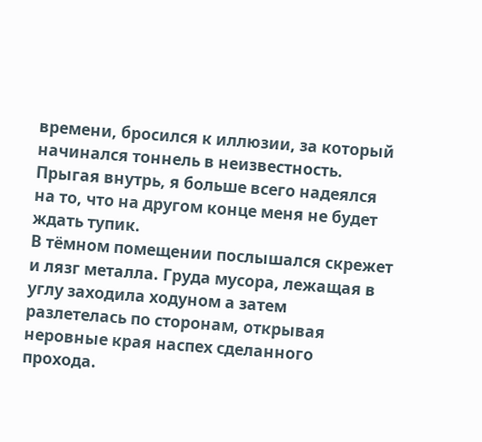времени, бросился к иллюзии, за который начинался тоннель в неизвестность. Прыгая внутрь, я больше всего надеялся на то, что на другом конце меня не будет ждать тупик.
В тёмном помещении послышался скрежет и лязг металла. Груда мусора, лежащая в углу заходила ходуном а затем разлетелась по сторонам, открывая неровные края наспех сделанного прохода.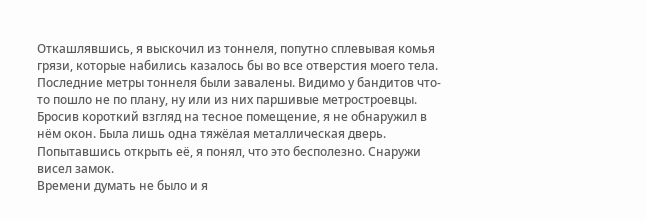Откашлявшись, я выскочил из тоннеля, попутно сплевывая комья грязи, которые набились казалось бы во все отверстия моего тела. Последние метры тоннеля были завалены. Видимо у бандитов что-то пошло не по плану, ну или из них паршивые метростроевцы.
Бросив короткий взгляд на тесное помещение, я не обнаружил в нём окон. Была лишь одна тяжёлая металлическая дверь. Попытавшись открыть её, я понял, что это бесполезно. Снаружи висел замок.
Времени думать не было и я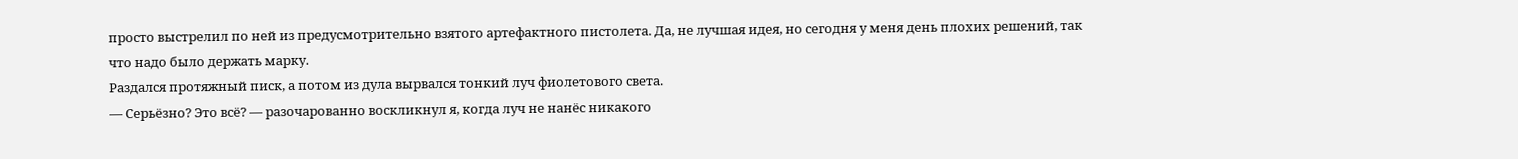просто выстрелил по ней из предусмотрительно взятого артефактного пистолета. Да, не лучшая идея, но сегодня у меня день плохих решений, так что надо было держать марку.
Раздался протяжный писк, а потом из дула вырвался тонкий луч фиолетового света.
— Серьёзно? Это всё? — разочарованно воскликнул я, когда луч не нанёс никакого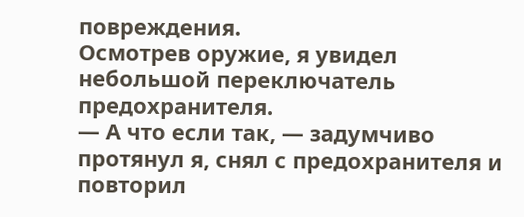повреждения.
Осмотрев оружие, я увидел небольшой переключатель предохранителя.
— А что если так, — задумчиво протянул я, снял с предохранителя и повторил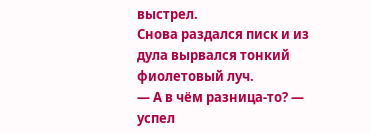выстрел.
Снова раздался писк и из дула вырвался тонкий фиолетовый луч.
— А в чём разница-то? — успел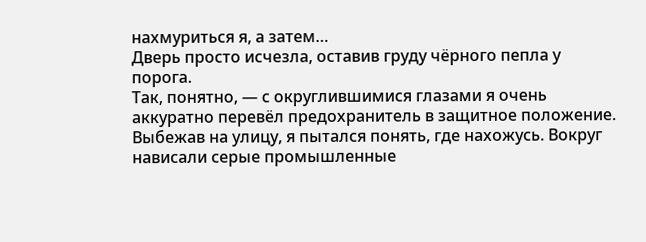нахмуриться я, а затем…
Дверь просто исчезла, оставив груду чёрного пепла у порога.
Так, понятно, — с округлившимися глазами я очень аккуратно перевёл предохранитель в защитное положение.
Выбежав на улицу, я пытался понять, где нахожусь. Вокруг нависали серые промышленные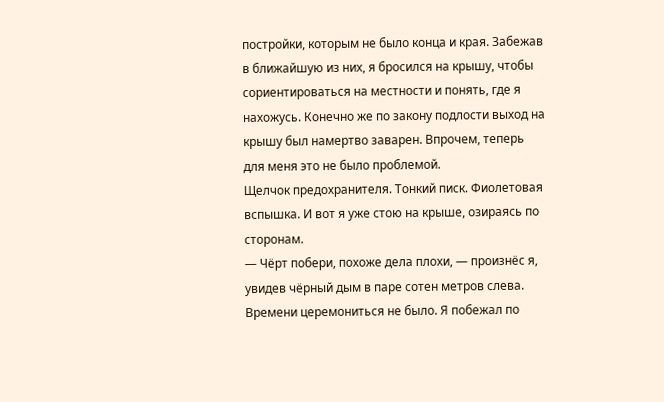постройки, которым не было конца и края. Забежав в ближайшую из них, я бросился на крышу, чтобы сориентироваться на местности и понять, где я нахожусь. Конечно же по закону подлости выход на крышу был намертво заварен. Впрочем, теперь для меня это не было проблемой.
Щелчок предохранителя. Тонкий писк. Фиолетовая вспышка. И вот я уже стою на крыше, озираясь по сторонам.
— Чёрт побери, похоже дела плохи, — произнёс я, увидев чёрный дым в паре сотен метров слева.
Времени церемониться не было. Я побежал по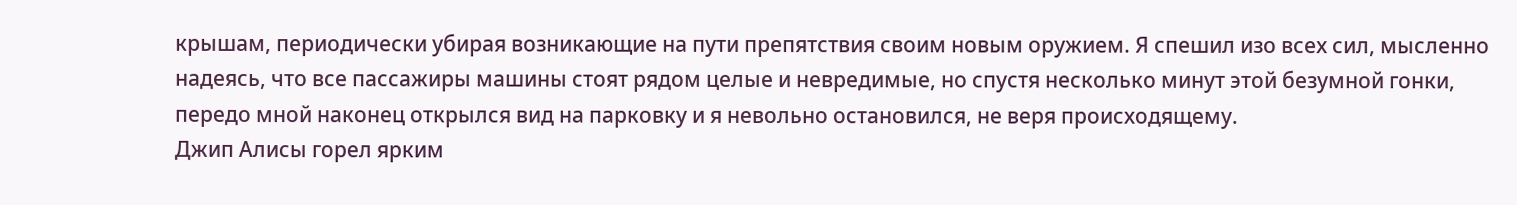крышам, периодически убирая возникающие на пути препятствия своим новым оружием. Я спешил изо всех сил, мысленно надеясь, что все пассажиры машины стоят рядом целые и невредимые, но спустя несколько минут этой безумной гонки, передо мной наконец открылся вид на парковку и я невольно остановился, не веря происходящему.
Джип Алисы горел ярким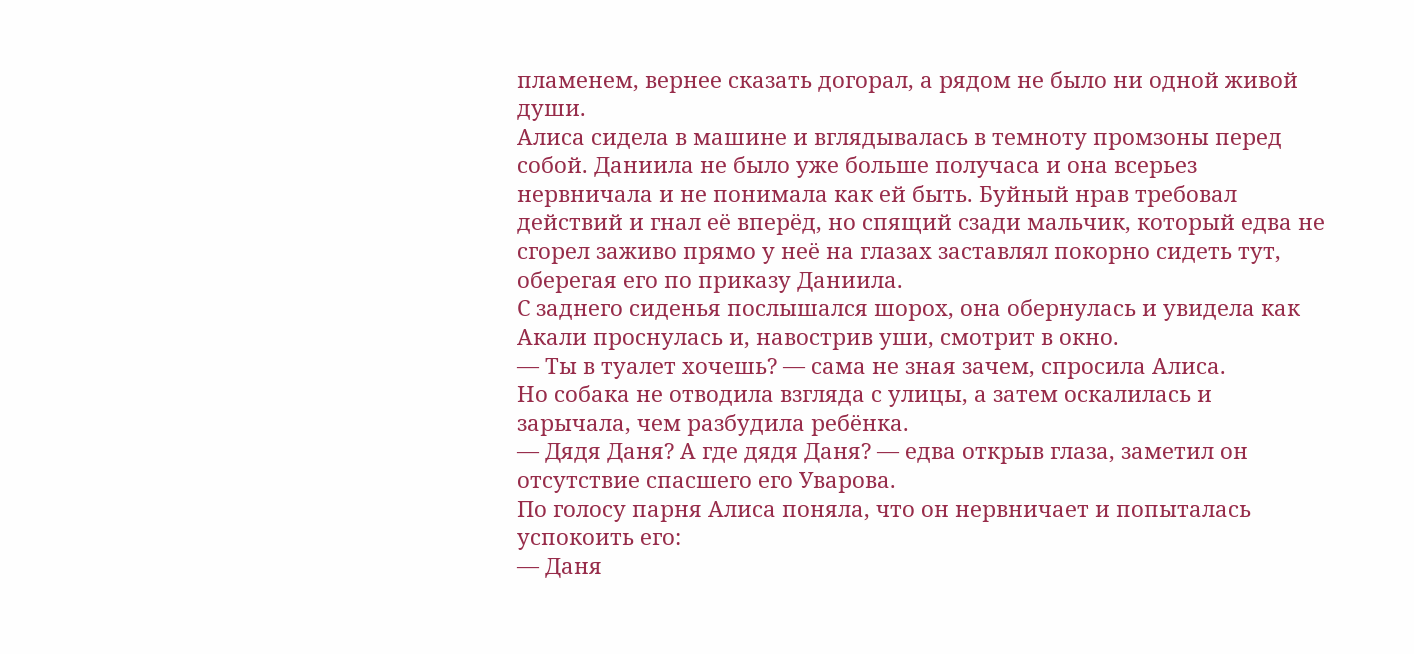пламенем, вернее сказать догорал, а рядом не было ни одной живой души.
Алиса сидела в машине и вглядывалась в темноту промзоны перед собой. Даниила не было уже больше получаса и она всерьез нервничала и не понимала как ей быть. Буйный нрав требовал действий и гнал её вперёд, но спящий сзади мальчик, который едва не сгорел заживо прямо у неё на глазах заставлял покорно сидеть тут, оберегая его по приказу Даниила.
С заднего сиденья послышался шорох, она обернулась и увидела как Акали проснулась и, навострив уши, смотрит в окно.
— Ты в туалет хочешь? — сама не зная зачем, спросила Алиса.
Но собака не отводила взгляда с улицы, а затем оскалилась и зарычала, чем разбудила ребёнка.
— Дядя Даня? А где дядя Даня? — едва открыв глаза, заметил он отсутствие спасшего его Уварова.
По голосу парня Алиса поняла, что он нервничает и попыталась успокоить его:
— Даня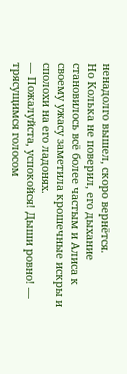ненадолго вышел, скоро вернётся.
Но Колька не поверил, его дыхание становилось всё более частым и Алиса к своему ужасу заметила крошечные искры и сполохи на его ладонях.
— Пожалуйста, успокойся! Дыши ровно! — трясущимся голосом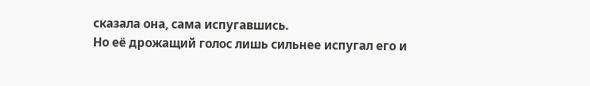сказала она, сама испугавшись.
Но её дрожащий голос лишь сильнее испугал его и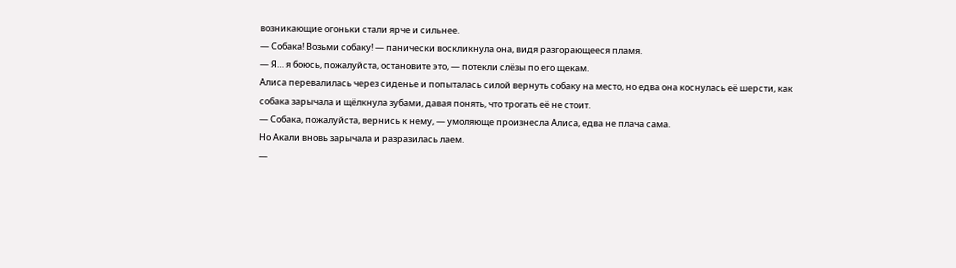возникающие огоньки стали ярче и сильнее.
— Собака! Возьми собаку! — панически воскликнула она, видя разгорающееся пламя.
— Я… я боюсь, пожалуйста, остановите это, — потекли слёзы по его щекам.
Алиса перевалилась через сиденье и попыталась силой вернуть собаку на место, но едва она коснулась её шерсти, как собака зарычала и щёлкнула зубами, давая понять, что трогать её не стоит.
— Собака, пожалуйста, вернись к нему, — умоляюще произнесла Алиса, едва не плача сама.
Но Акали вновь зарычала и разразилась лаем.
—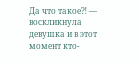Да что такое⁈ — воскликнула девушка и в этот момент кто-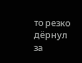то резко дёрнул за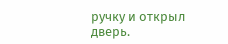ручку и открыл дверь.